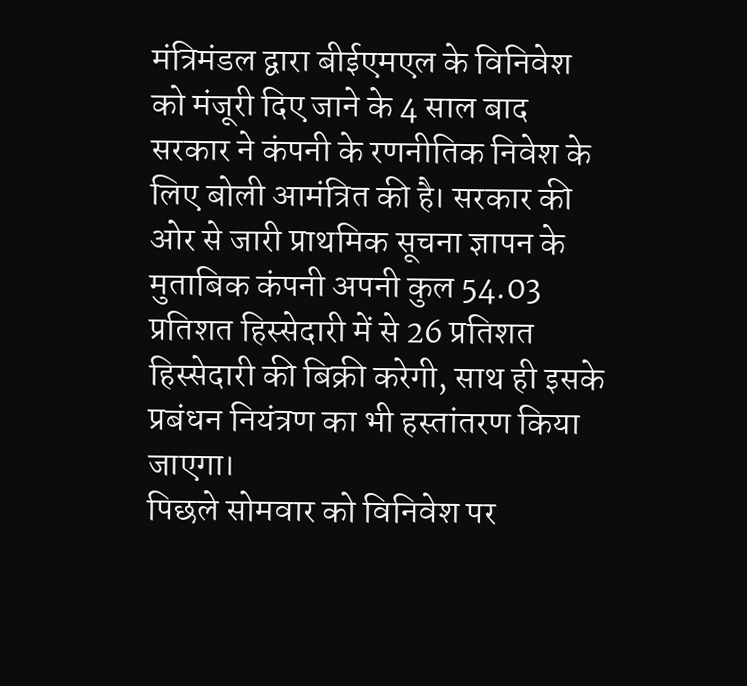मंत्रिमंडल द्वारा बीईएमएल के विनिवेश को मंजूरी दिए जाने के 4 साल बाद सरकार ने कंपनी के रणनीतिक निवेश के लिए बोली आमंत्रित की है। सरकार की ओर से जारी प्राथमिक सूचना ज्ञापन के मुताबिक कंपनी अपनी कुल 54.03 प्रतिशत हिस्सेदारी में से 26 प्रतिशत हिस्सेदारी की बिक्री करेगी, साथ ही इसके प्रबंधन नियंत्रण का भी हस्तांतरण किया जाएगा।
पिछले सोमवार को विनिवेश पर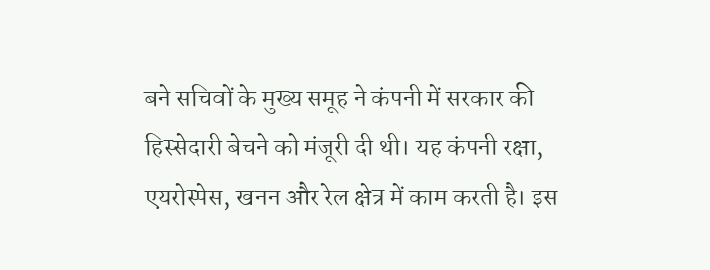बने सचिवों के मुख्य समूह ने कंपनी में सरकार की हिस्सेदारी बेचने को मंजूरी दी थी। यह कंपनी रक्षा, एयरोस्पेस, खनन और रेल क्षेत्र में काम करती है। इस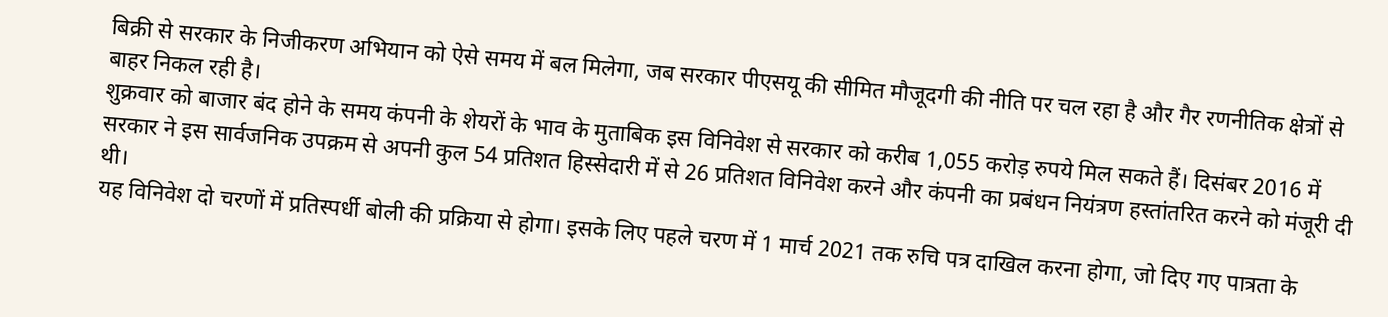बिक्री से सरकार के निजीकरण अभियान को ऐसे समय में बल मिलेगा, जब सरकार पीएसयू की सीमित मौजूदगी की नीति पर चल रहा है और गैर रणनीतिक क्षेत्रों से बाहर निकल रही है।
शुक्रवार को बाजार बंद होने के समय कंपनी के शेयरों के भाव के मुताबिक इस विनिवेश से सरकार को करीब 1,055 करोड़ रुपये मिल सकते हैं। दिसंबर 2016 में सरकार ने इस सार्वजनिक उपक्रम से अपनी कुल 54 प्रतिशत हिस्सेदारी में से 26 प्रतिशत विनिवेश करने और कंपनी का प्रबंधन नियंत्रण हस्तांतरित करने को मंजूरी दी थी।
यह विनिवेश दो चरणों में प्रतिस्पर्धी बोली की प्रक्रिया से होगा। इसके लिए पहले चरण में 1 मार्च 2021 तक रुचि पत्र दाखिल करना होगा, जो दिए गए पात्रता के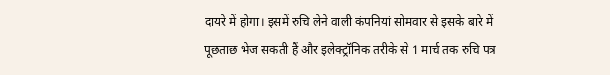दायरे में होगा। इसमें रुचि लेने वाली कंपनियां सोमवार से इसके बारे में पूछताछ भेज सकती हैं और इलेक्ट्रॉनिक तरीके से 1 मार्च तक रुचि पत्र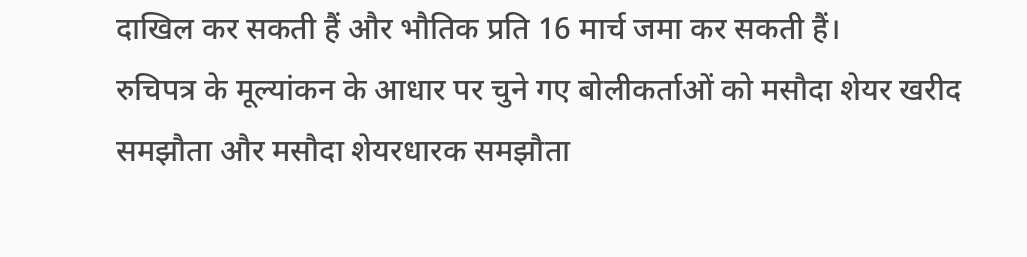दाखिल कर सकती हैं और भौतिक प्रति 16 मार्च जमा कर सकती हैं।
रुचिपत्र के मूल्यांकन के आधार पर चुने गए बोलीकर्ताओं को मसौदा शेयर खरीद समझौता और मसौदा शेयरधारक समझौता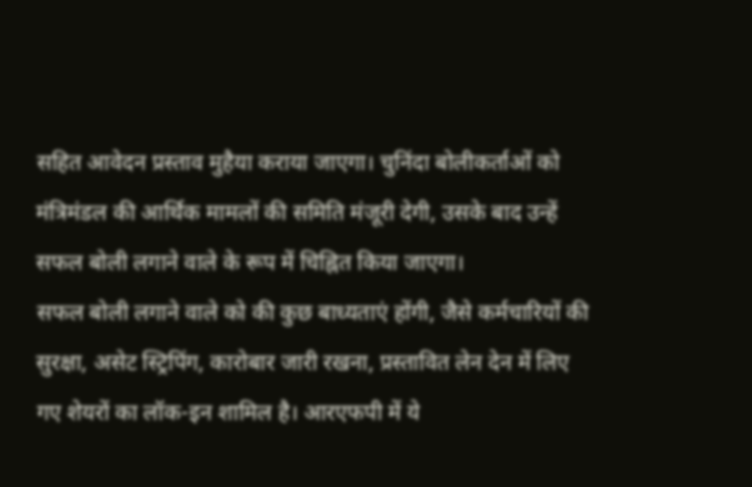सहित आवेदन प्रस्ताव मुहैया कराया जाएगा। चुनिंदा बोलीकर्ताओं को मंत्रिमंडल की आर्थिक मामलों की समिति मंजूरी देगी, उसके बाद उन्हें सफल बोली लगाने वाले के रूप में चिह्नित किया जाएगा।
सफल बोली लगाने वाले को की कुछ बाध्यताएं होंगी, जैसे कर्मचारियों की सुरक्षा, असेट स्ट्रिपिंग, कारोबार जारी रखना, प्रस्तावित लेन देन में लिए गए शेयरों का लॉक-इन शामिल है। आरएफपी में ये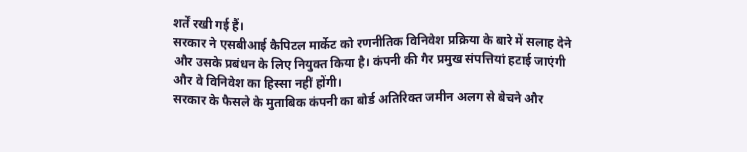शर्तें रखी गई हैं।
सरकार ने एसबीआई कैपिटल मार्केट को रणनीतिक विनिवेश प्रक्रिया के बारे में सलाह देने और उसके प्रबंधन के लिए नियुक्त किया है। कंपनी की गैर प्रमुख संपत्तियां हटाई जाएंगी और वे विनिवेश का हिस्सा नहीं होंगी।
सरकार के फैसले के मुताबिक कंपनी का बोर्ड अतिरिक्त जमीन अलग से बेचने और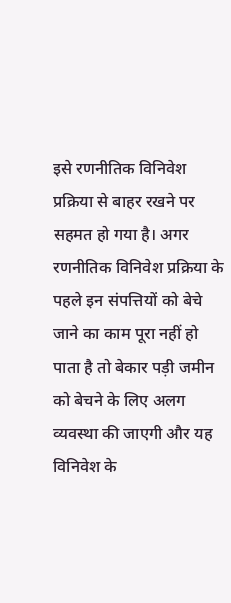इसे रणनीतिक विनिवेश प्रक्रिया से बाहर रखने पर सहमत हो गया है। अगर रणनीतिक विनिवेश प्रक्रिया के पहले इन संपत्तियों को बेचे जाने का काम पूरा नहीं हो पाता है तो बेकार पड़ी जमीन को बेचने के लिए अलग व्यवस्था की जाएगी और यह विनिवेश के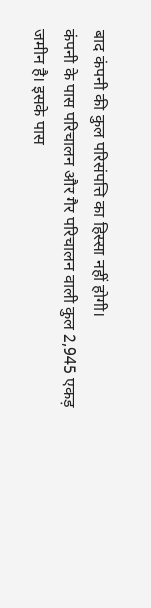बाद कंपनी की कुल परिसंपत्ति का हिस्सा नहीं होगी।
कंपनी के पास परिचालन और गैर परिचालन वाली कुल 2,945 एकड़ जमीन है। इसके पास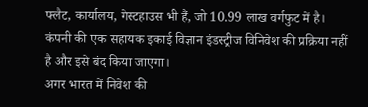फ्लैट, कार्यालय, गेस्टहाउस भी हैं, जो 10.99 लाख वर्गफुट में है। कंपनी की एक सहायक इकाई विज्ञान इंडस्ट्रीज विनिवेश की प्रक्रिया नहीं है और इसे बंद किया जाएगा।
अगर भारत में निवेश की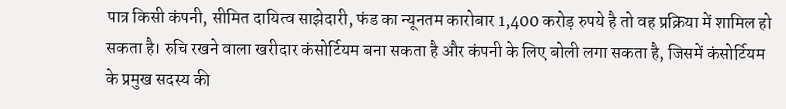पात्र किसी कंपनी, सीमित दायित्व साझेदारी, फंड का न्यूनतम कारोबार 1,400 करोड़ रुपये है तो वह प्रक्रिया में शामिल हो सकता है। रुचि रखने वाला खरीदार कंसोर्टियम बना सकता है और कंपनी के लिए बोली लगा सकता है, जिसमें कंसोर्टियम के प्रमुख सदस्य की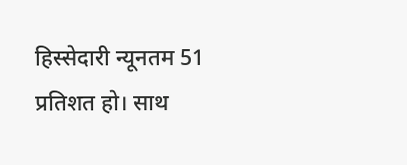हिस्सेदारी न्यूनतम 51 प्रतिशत हो। साथ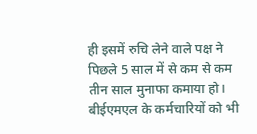ही इसमें रुचि लेने वाले पक्ष ने पिछले 5 साल में से कम से कम तीन साल मुनाफा कमाया हो। बीईएमएल के कर्मचारियों को भी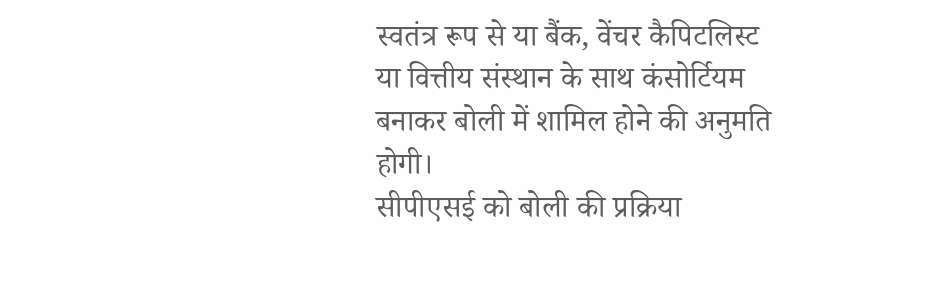स्वतंत्र रूप से या बैंक, वेंचर कैपिटलिस्ट या वित्तीय संस्थान के साथ कंसोर्टियम बनाकर बोली में शामिल होने की अनुमति होगी।
सीपीएसई को बोली की प्रक्रिया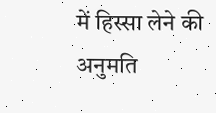में हिस्सा लेने की अनुमति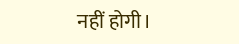नहीं होगी।